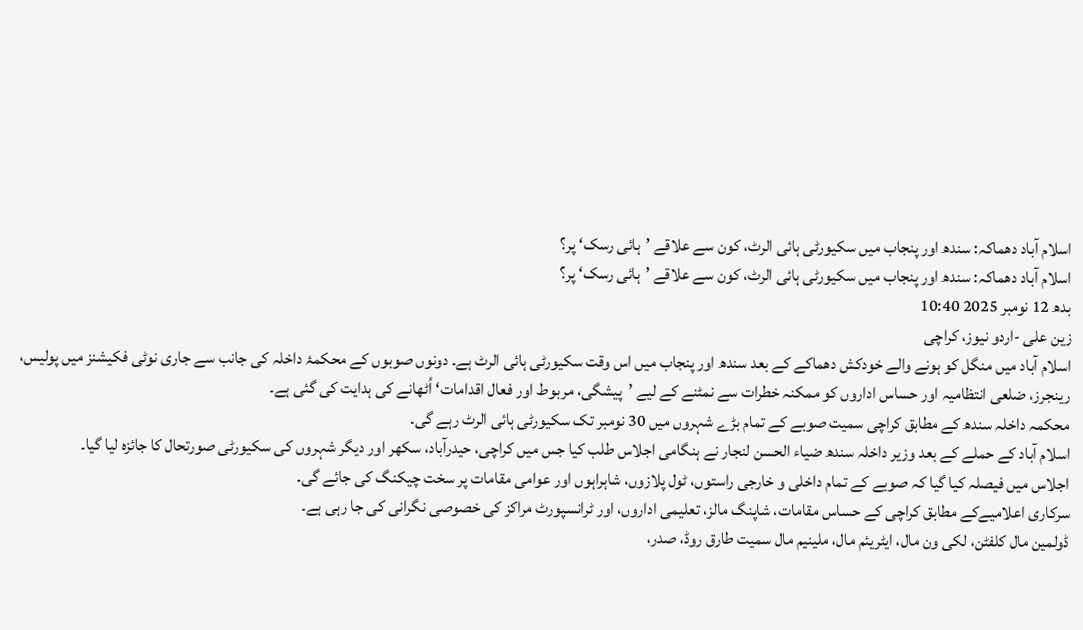اسلام آباد دھماکہ: سندھ اور پنجاب میں سکیورٹی ہائی الرٹ، کون سے علاقے ’ہائی رسک‘ پر؟
اسلام آباد دھماکہ: سندھ اور پنجاب میں سکیورٹی ہائی الرٹ، کون سے علاقے ’ہائی رسک‘ پر؟
بدھ 12 نومبر 2025 10:40
زین علی -اردو نیوز، کراچی
اسلام آباد میں منگل کو ہونے والے خودکش دھماکے کے بعد سندھ اور پنجاب میں اس وقت سکیورٹی ہائی الرٹ ہے۔ دونوں صوبوں کے محکمۂ داخلہ کی جانب سے جاری نوٹی فکیشنز میں پولیس، رینجرز، ضلعی انتظامیہ اور حساس اداروں کو ممکنہ خطرات سے نمٹنے کے لیے ’پیشگی، مربوط اور فعال اقدامات‘ اُٹھانے کی ہدایت کی گئی ہے۔
محکمہ داخلہ سندھ کے مطابق کراچی سمیت صوبے کے تمام بڑے شہروں میں 30 نومبر تک سکیورٹی ہائی الرٹ رہے گی۔
اسلام آباد کے حملے کے بعد وزیر داخلہ سندھ ضیاء الحسن لنجار نے ہنگامی اجلاس طلب کیا جس میں کراچی، حیدرآباد، سکھر اور دیگر شہروں کی سکیورٹی صورتحال کا جائزہ لیا گیا۔
اجلاس میں فیصلہ کیا گیا کہ صوبے کے تمام داخلی و خارجی راستوں، ٹول پلازوں، شاہراہوں اور عوامی مقامات پر سخت چیکنگ کی جائے گی۔
سرکاری اعلامیےکے مطابق کراچی کے حساس مقامات، شاپنگ مالز، تعلیمی اداروں، اور ٹرانسپورٹ مراکز کی خصوصی نگرانی کی جا رہی ہے۔
ڈولمین مال کلفٹن، لکی ون مال، ایٹریئم مال، ملینیم مال سمیت طارق روڈ، صدر،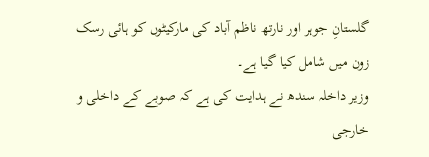گلستانِ جوہر اور نارتھ ناظم آباد کی مارکیٹوں کو ہائی رسک زون میں شامل کیا گیا ہے۔
وزیر داخلہ سندھ نے ہدایت کی ہے کہ صوبے کے داخلی و خارجی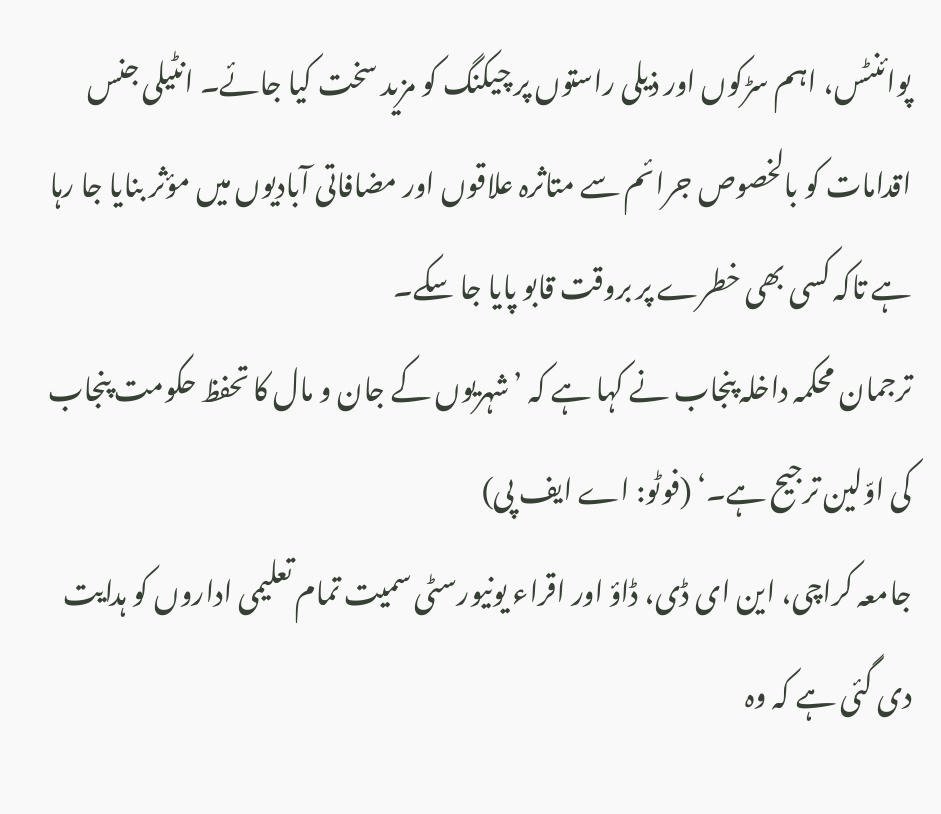پوائنٹس، اہم سڑکوں اور ذیلی راستوں پر چیکنگ کو مزید سخت کیا جائے۔ انٹیلی جنس اقدامات کو بالخصوص جرائم سے متاثرہ علاقوں اور مضافاتی آبادیوں میں مؤثر بنایا جا رہا ہے تاکہ کسی بھی خطرے پر بروقت قابو پایا جا سکے۔
ترجمان محکمہ داخلہ پنجاب نے کہا ہے کہ ’شہریوں کے جان و مال کا تحفظ حکومت پنجاب کی اوّلین ترجیح ہے۔‘ (فوٹو: اے ایف پی)
جامعہ کراچی، این ای ڈی، ڈاؤ اور اقراء یونیورسٹی سمیت تمام تعلیمی اداروں کو ہدایت دی گئی ہے کہ وہ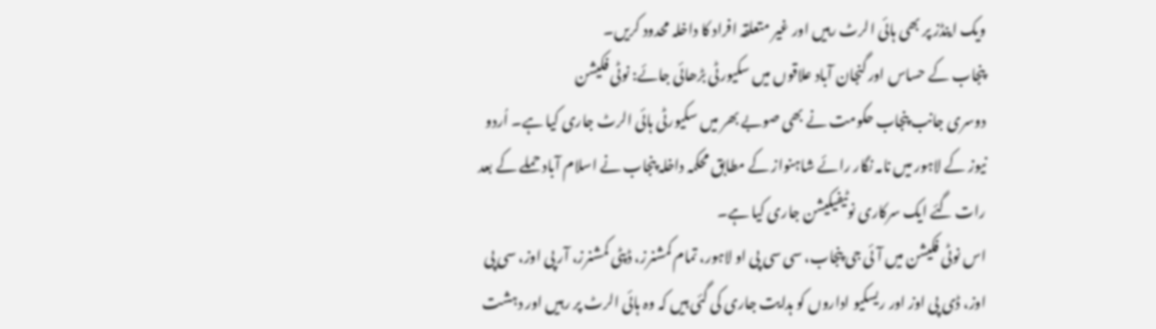ویک اینڈز پر بھی ہائی الرٹ رہیں اور غیر متعلقہ افراد کا داخلہ محدود کریں۔
پنجاب کے حساس اور گنجان آباد علاقوں میں سکیورٹی بڑھائی جائے: نوٹی فکیشن
دوسری جانب پنجاب حکومت نے بھی صوبے بھر میں سکیورٹی ہائی الرٹ جاری کیا ہے۔ اُردو نیوز کے لاہور میں نامہ نگار رائے شاہنواز کے مطابق محکمہ داخلہ پنجاب نے اسلام آباد حملے کے بعد رات گئے ایک سرکاری نوٹیفیکیشن جاری کیا ہے۔
اس نوٹی فکیشن میں آئی جی پنجاب، سی سی پی او لاہور، تمام کمشنرز، ڈپٹی کمشنرز، آر پی اوز، سی پی اوز، ڈی پی اوز اور ریسکیو اداروں کو ہدایت جاری کی گئی ہیں کہ وہ ہائی الرٹ پر رہیں اور دہشت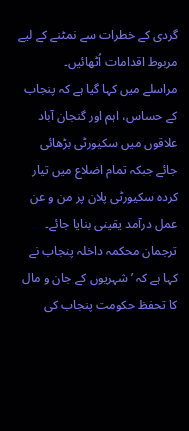گردی کے خطرات سے نمٹنے کے لیے مربوط اقدامات اُٹھائیں۔
مراسلے میں کہا گیا ہے کہ پنجاب کے حساس، اہم اور گنجان آباد علاقوں میں سکیورٹی بڑھائی جائے جبکہ تمام اضلاع میں تیار کردہ سکیورٹی پلان پر من و عن عمل درآمد یقینی بنایا جائے۔
ترجمان محکمہ داخلہ پنجاب نے کہا ہے کہ ’شہریوں کے جان و مال کا تحفظ حکومت پنجاب کی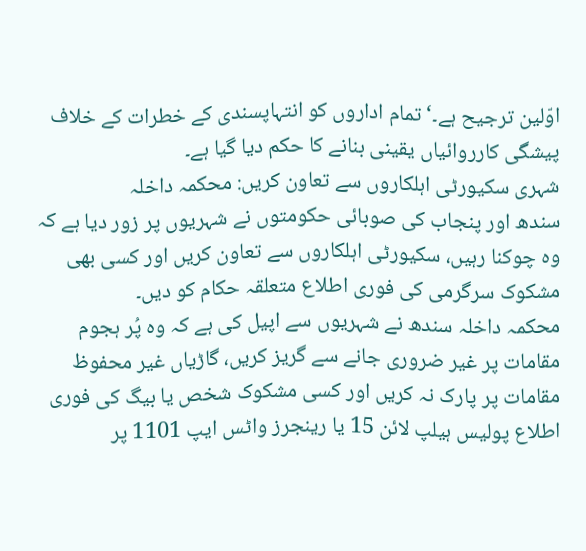اوّلین ترجیح ہے۔‘ تمام اداروں کو انتہاپسندی کے خطرات کے خلاف پیشگی کارروائیاں یقینی بنانے کا حکم دیا گیا ہے۔
شہری سکیورٹی اہلکاروں سے تعاون کریں: محکمہ داخلہ
سندھ اور پنجاب کی صوبائی حکومتوں نے شہریوں پر زور دیا ہے کہ وہ چوکنا رہیں، سکیورٹی اہلکاروں سے تعاون کریں اور کسی بھی مشکوک سرگرمی کی فوری اطلاع متعلقہ حکام کو دیں۔
محکمہ داخلہ سندھ نے شہریوں سے اپیل کی ہے کہ وہ پُر ہجوم مقامات پر غیر ضروری جانے سے گریز کریں، گاڑیاں غیر محفوظ مقامات پر پارک نہ کریں اور کسی مشکوک شخص یا بیگ کی فوری اطلاع پولیس ہیلپ لائن 15 یا رینجرز واٹس ایپ 1101 پر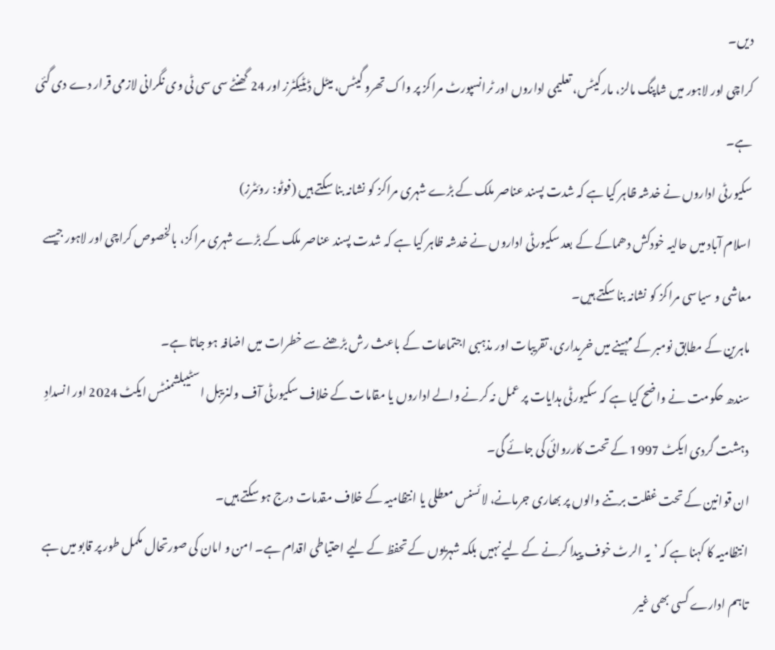دیں۔
کراچی اور لاہور میں شاپنگ مالز، مارکیٹس، تعلیمی اداروں اور ٹرانسپورٹ مراکز پر واک تھرو گیٹس، میٹل ڈیٹیکٹرز اور 24 گھنٹے سی سی ٹی وی نگرانی لازمی قرار دے دی گئی ہے۔
سکیورٹی اداروں نے خدشہ ظاہر کیا ہے کہ شدت پسند عناصر ملک کے بڑے شہری مراکز کو نشانہ بنا سکتے ہیں (فوٹو: روئٹرز)
اسلام آباد میں حالیہ خودکش دھماکے کے بعد سکیورٹی اداروں نے خدشہ ظاہر کیا ہے کہ شدت پسند عناصر ملک کے بڑے شہری مراکز، بالخصوص کراچی اور لاہور جیسے معاشی و سیاسی مراکز کو نشانہ بنا سکتے ہیں۔
ماہرین کے مطابق نومبر کے مہینے میں خریداری، تقریبات اور مذہبی اجتماعات کے باعث رش بڑھنے سے خطرات میں اضافہ ہو جاتا ہے۔
سندھ حکومت نے واضح کیا ہے کہ سکیورٹی ہدایات پر عمل نہ کرنے والے اداروں یا مقامات کے خلاف سکیورٹی آف ولنریبل اسٹیبلشمنٹس ایکٹ 2024 اور انسدادِ دہشت گردی ایکٹ 1997 کے تحت کارروائی کی جائے گی۔
ان قوانین کے تحت غفلت برتنے والوں پر بھاری جرمانے، لائسنس معطلی یا انتظامیہ کے خلاف مقدمات درج ہو سکتے ہیں۔
انتظامیہ کا کہنا ہے کہ ’یہ الرٹ خوف پیدا کرنے کے لیے نہیں بلکہ شہریوں کے تحفظ کے لیے احتیاطی اقدام ہے۔ امن و امان کی صورتحال مکمل طور پر قابو میں ہے تاہم ادارے کسی بھی غیر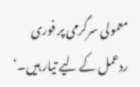معمولی سرگرمی پر فوری ردعمل کے لیے تیار ہیں۔‘